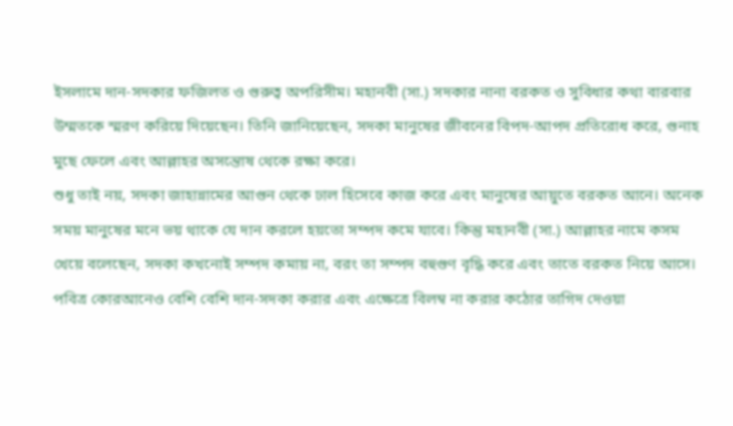ইসলামে দান-সদকার ফজিলত ও গুরুত্ব অপরিসীম। মহানবী (সা.) সদকার নানা বরকত ও সুবিধার কথা বারবার উম্মতকে স্মরণ করিয়ে দিয়েছেন। তিনি জানিয়েছেন, সদকা মানুষের জীবনের বিপদ-আপদ প্রতিরোধ করে, গুনাহ মুছে ফেলে এবং আল্লাহর অসন্তোষ থেকে রক্ষা করে।
শুধু তাই নয়, সদকা জাহান্নামের আগুন থেকে ঢাল হিসেবে কাজ করে এবং মানুষের আয়ুতে বরকত আনে। অনেক সময় মানুষের মনে ভয় থাকে যে দান করলে হয়তো সম্পদ কমে যাবে। কিন্তু মহানবী (সা.) আল্লাহর নামে কসম খেয়ে বলেছেন, সদকা কখনোই সম্পদ কমায় না, বরং তা সম্পদ বহুগুণ বৃদ্ধি করে এবং তাতে বরকত নিয়ে আসে।
পবিত্র কোরআনেও বেশি বেশি দান-সদকা করার এবং এক্ষেত্রে বিলম্ব না করার কঠোর তাগিদ দেওয়া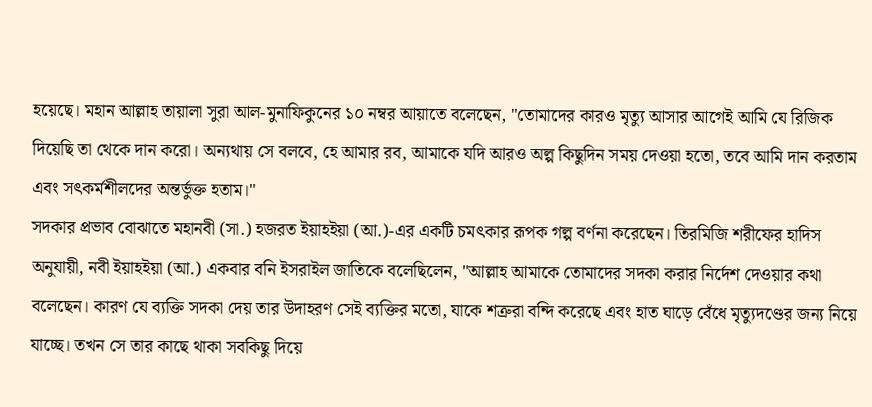হয়েছে। মহান আল্লাহ তায়ালা সুরা আল-মুনাফিকুনের ১০ নম্বর আয়াতে বলেছেন, "তোমাদের কারও মৃত্যু আসার আগেই আমি যে রিজিক দিয়েছি তা থেকে দান করো। অন্যথায় সে বলবে, হে আমার রব, আমাকে যদি আরও অল্প কিছুদিন সময় দেওয়া হতো, তবে আমি দান করতাম এবং সৎকর্মশীলদের অন্তর্ভুক্ত হতাম।"
সদকার প্রভাব বোঝাতে মহানবী (সা.) হজরত ইয়াহইয়া (আ.)-এর একটি চমৎকার রূপক গল্প বর্ণনা করেছেন। তিরমিজি শরীফের হাদিস অনুযায়ী, নবী ইয়াহইয়া (আ.) একবার বনি ইসরাইল জাতিকে বলেছিলেন, "আল্লাহ আমাকে তোমাদের সদকা করার নির্দেশ দেওয়ার কথা বলেছেন। কারণ যে ব্যক্তি সদকা দেয় তার উদাহরণ সেই ব্যক্তির মতো, যাকে শত্রুরা বন্দি করেছে এবং হাত ঘাড়ে বেঁধে মৃত্যুদণ্ডের জন্য নিয়ে যাচ্ছে। তখন সে তার কাছে থাকা সবকিছু দিয়ে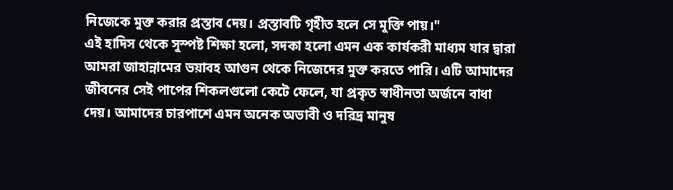নিজেকে মুক্ত করার প্রস্তাব দেয়। প্রস্তাবটি গৃহীত হলে সে মুক্তি পায়।"
এই হাদিস থেকে সুস্পষ্ট শিক্ষা হলো, সদকা হলো এমন এক কার্যকরী মাধ্যম যার দ্বারা আমরা জাহান্নামের ভয়াবহ আগুন থেকে নিজেদের মুক্ত করতে পারি। এটি আমাদের জীবনের সেই পাপের শিকলগুলো কেটে ফেলে, যা প্রকৃত স্বাধীনতা অর্জনে বাধা দেয়। আমাদের চারপাশে এমন অনেক অভাবী ও দরিদ্র মানুষ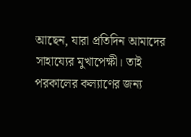আছেন, যারা প্রতিদিন আমাদের সাহায্যের মুখাপেক্ষী। তাই পরকালের কল্যাণের জন্য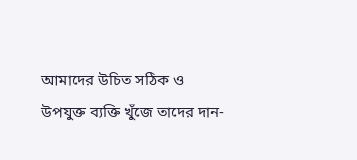আমাদের উচিত সঠিক ও উপযুক্ত ব্যক্তি খুঁজে তাদের দান-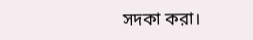সদকা করা।